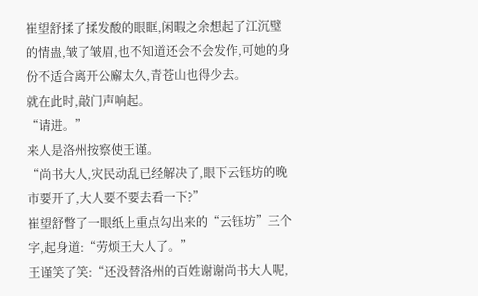崔望舒揉了揉发酸的眼眶,闲暇之余想起了江沉璧的情蛊,皱了皱眉,也不知道还会不会发作,可她的身份不适合离开公廨太久,青苍山也得少去。
就在此时,敲门声响起。
“请进。”
来人是洛州按察使王谨。
“尚书大人,灾民动乱已经解决了,眼下云钰坊的晚市要开了,大人要不要去看一下?”
崔望舒瞥了一眼纸上重点勾出来的“云钰坊”三个字,起身道:“劳烦王大人了。”
王谨笑了笑:“还没替洛州的百姓谢谢尚书大人呢,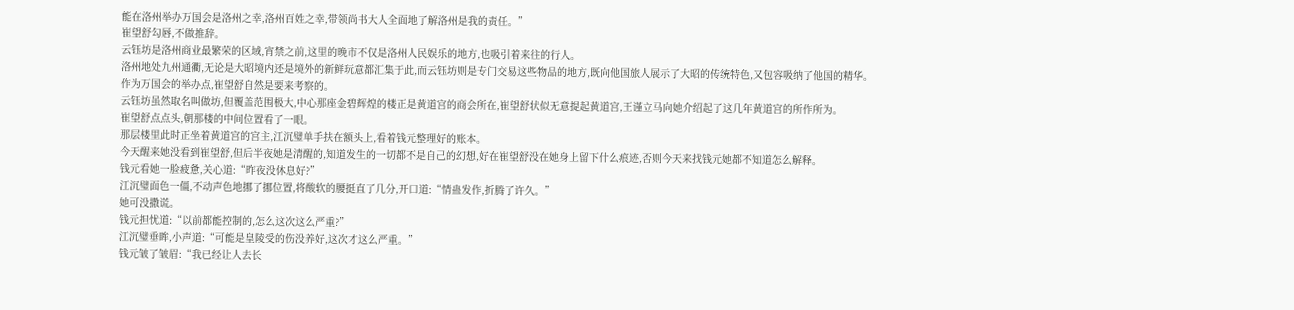能在洛州举办万国会是洛州之幸,洛州百姓之幸,带领尚书大人全面地了解洛州是我的责任。”
崔望舒勾唇,不做推辞。
云钰坊是洛州商业最繁荣的区域,宵禁之前,这里的晚市不仅是洛州人民娱乐的地方,也吸引着来往的行人。
洛州地处九州通衢,无论是大昭境内还是境外的新鲜玩意都汇集于此,而云钰坊则是专门交易这些物品的地方,既向他国旅人展示了大昭的传统特色,又包容吸纳了他国的精华。
作为万国会的举办点,崔望舒自然是要来考察的。
云钰坊虽然取名叫做坊,但覆盖范围极大,中心那座金碧辉煌的楼正是黄道宫的商会所在,崔望舒状似无意提起黄道宫,王谨立马向她介绍起了这几年黄道宫的所作所为。
崔望舒点点头,朝那楼的中间位置看了一眼。
那层楼里此时正坐着黄道宫的宫主,江沉璧单手扶在额头上,看着钱元整理好的账本。
今天醒来她没看到崔望舒,但后半夜她是清醒的,知道发生的一切都不是自己的幻想,好在崔望舒没在她身上留下什么痕迹,否则今天来找钱元她都不知道怎么解释。
钱元看她一脸疲惫,关心道:“昨夜没休息好?”
江沉璧面色一僵,不动声色地挪了挪位置,将酸软的腰挺直了几分,开口道:“情蛊发作,折腾了许久。”
她可没撒谎。
钱元担忧道:“以前都能控制的,怎么这次这么严重?”
江沉璧垂眸,小声道:“可能是皇陵受的伤没养好,这次才这么严重。”
钱元皱了皱眉:“我已经让人去长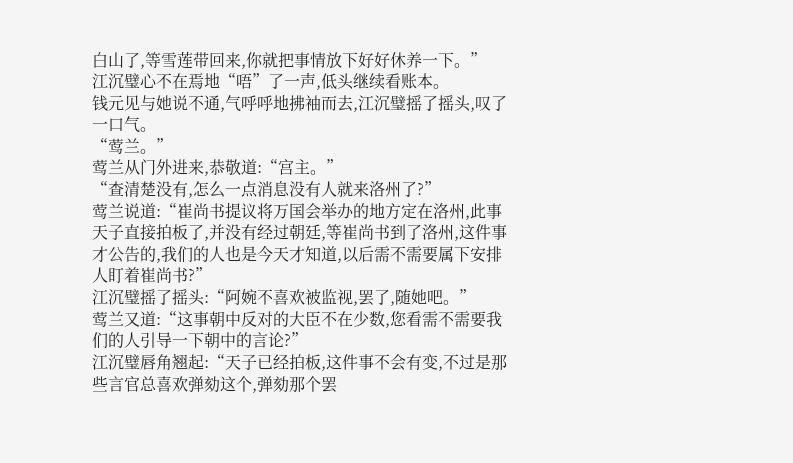白山了,等雪莲带回来,你就把事情放下好好休养一下。”
江沉璧心不在焉地“唔”了一声,低头继续看账本。
钱元见与她说不通,气呼呼地拂袖而去,江沉璧摇了摇头,叹了一口气。
“莺兰。”
莺兰从门外进来,恭敬道:“宫主。”
“查清楚没有,怎么一点消息没有人就来洛州了?”
莺兰说道:“崔尚书提议将万国会举办的地方定在洛州,此事天子直接拍板了,并没有经过朝廷,等崔尚书到了洛州,这件事才公告的,我们的人也是今天才知道,以后需不需要属下安排人盯着崔尚书?”
江沉璧摇了摇头:“阿婉不喜欢被监视,罢了,随她吧。”
莺兰又道:“这事朝中反对的大臣不在少数,您看需不需要我们的人引导一下朝中的言论?”
江沉璧唇角翘起:“天子已经拍板,这件事不会有变,不过是那些言官总喜欢弹劾这个,弹劾那个罢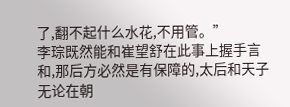了,翻不起什么水花,不用管。”
李琮既然能和崔望舒在此事上握手言和,那后方必然是有保障的,太后和天子无论在朝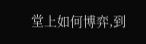堂上如何博弈,到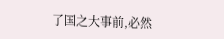了国之大事前,必然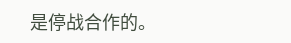是停战合作的。